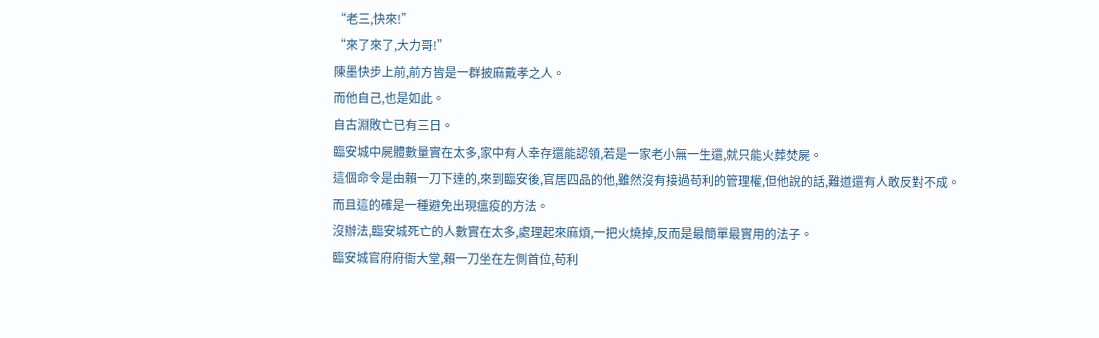“老三,快來!”
“來了來了,大力哥!”
陳墨快步上前,前方皆是一群披麻戴孝之人。
而他自己,也是如此。
自古淵敗亡已有三日。
臨安城中屍體數量實在太多,家中有人幸存還能認領,若是一家老小無一生還,就只能火葬焚屍。
這個命令是由賴一刀下達的,來到臨安後,官居四品的他,雖然沒有接過苟利的管理權,但他說的話,難道還有人敢反對不成。
而且這的確是一種避免出現瘟疫的方法。
沒辦法,臨安城死亡的人數實在太多,處理起來麻煩,一把火燒掉,反而是最簡單最實用的法子。
臨安城官府府衙大堂,賴一刀坐在左側首位,苟利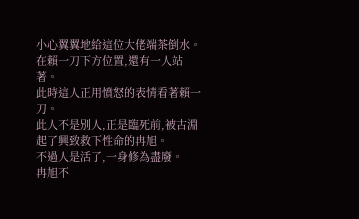小心翼翼地給這位大佬端茶倒水。
在賴一刀下方位置,還有一人站著。
此時這人正用憤怒的表情看著賴一刀。
此人不是別人,正是臨死前,被古淵起了興致救下性命的冉旭。
不過人是活了,一身修為盡廢。
冉旭不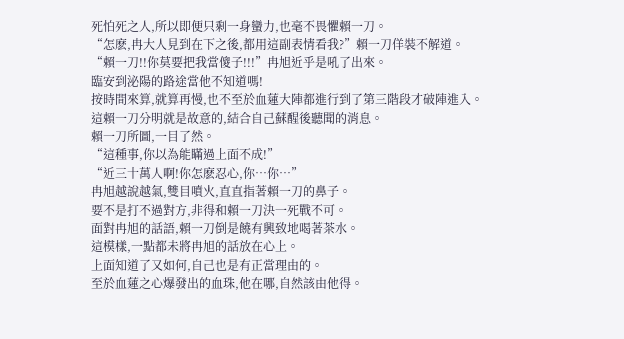死怕死之人,所以即便只剩一身蠻力,也毫不畏懼賴一刀。
“怎麽,冉大人見到在下之後,都用這副表情看我?”賴一刀佯裝不解道。
“賴一刀!!你莫要把我當傻子!!!”冉旭近乎是吼了出來。
臨安到泌陽的路途當他不知道嗎!
按時間來算,就算再慢,也不至於血蓮大陣都進行到了第三階段才破陣進入。
這賴一刀分明就是故意的,結合自己蘇醒後聽聞的消息。
賴一刀所圖,一目了然。
“這種事,你以為能瞞過上面不成!”
“近三十萬人啊!你怎麽忍心,你…你…”
冉旭越說越氣,雙目噴火,直直指著賴一刀的鼻子。
要不是打不過對方,非得和賴一刀決一死戰不可。
面對冉旭的話語,賴一刀倒是饒有興致地喝著茶水。
這模樣,一點都未將冉旭的話放在心上。
上面知道了又如何,自己也是有正當理由的。
至於血蓮之心爆發出的血珠,他在哪,自然該由他得。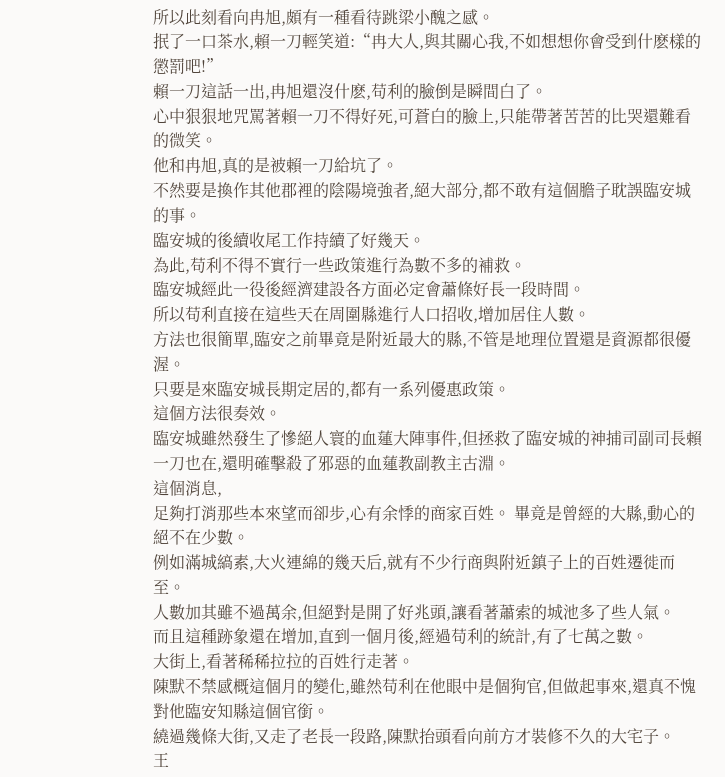所以此刻看向冉旭,頗有一種看待跳梁小醜之感。
抿了一口茶水,賴一刀輕笑道:“冉大人,與其關心我,不如想想你會受到什麽樣的懲罰吧!”
賴一刀這話一出,冉旭還沒什麽,苟利的臉倒是瞬間白了。
心中狠狠地咒罵著賴一刀不得好死,可蒼白的臉上,只能帶著苦苦的比哭還難看的微笑。
他和冉旭,真的是被賴一刀給坑了。
不然要是換作其他郡裡的陰陽境強者,絕大部分,都不敢有這個膽子耽誤臨安城的事。
臨安城的後續收尾工作持續了好幾天。
為此,苟利不得不實行一些政策進行為數不多的補救。
臨安城經此一役後經濟建設各方面必定會蕭條好長一段時間。
所以苟利直接在這些天在周圍縣進行人口招收,增加居住人數。
方法也很簡單,臨安之前畢竟是附近最大的縣,不管是地理位置還是資源都很優渥。
只要是來臨安城長期定居的,都有一系列優惠政策。
這個方法很奏效。
臨安城雖然發生了慘絕人寰的血蓮大陣事件,但拯救了臨安城的神捕司副司長賴一刀也在,還明確擊殺了邪惡的血蓮教副教主古淵。
這個消息,
足夠打消那些本來望而卻步,心有余悸的商家百姓。 畢竟是曾經的大縣,動心的絕不在少數。
例如滿城縞素,大火連綿的幾天后,就有不少行商與附近鎮子上的百姓遷徙而至。
人數加其雖不過萬余,但絕對是開了好兆頭,讓看著蕭索的城池多了些人氣。
而且這種跡象還在增加,直到一個月後,經過苟利的統計,有了七萬之數。
大街上,看著稀稀拉拉的百姓行走著。
陳默不禁感概這個月的變化,雖然苟利在他眼中是個狗官,但做起事來,還真不愧對他臨安知縣這個官銜。
繞過幾條大街,又走了老長一段路,陳默抬頭看向前方才裝修不久的大宅子。
王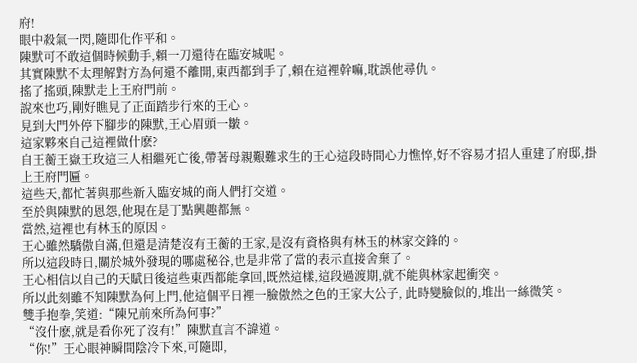府!
眼中殺氣一閃,隨即化作平和。
陳默可不敢這個時候動手,賴一刀還待在臨安城呢。
其實陳默不太理解對方為何還不離開,東西都到手了,賴在這裡幹嘛,耽誤他尋仇。
搖了搖頭,陳默走上王府門前。
說來也巧,剛好瞧見了正面踏步行來的王心。
見到大門外停下腳步的陳默,王心眉頭一皺。
這家夥來自己這裡做什麽?
自王蘅王嶽王玫這三人相繼死亡後,帶著母親艱難求生的王心這段時間心力憔悴,好不容易才招人重建了府邸,掛上王府門匾。
這些天,都忙著與那些新入臨安城的商人們打交道。
至於與陳默的恩怨,他現在是丁點興趣都無。
當然,這裡也有林玉的原因。
王心雖然驕傲自滿,但還是清楚沒有王蘅的王家,是沒有資格與有林玉的林家交鋒的。
所以這段時日,關於城外發現的哪處秘谷,也是非常了當的表示直接舍棄了。
王心相信以自己的天賦日後這些東西都能拿回,既然這樣,這段過渡期,就不能與林家起衝突。
所以此刻雖不知陳默為何上門,他這個平日裡一臉傲然之色的王家大公子, 此時變臉似的,堆出一絲微笑。
雙手抱拳,笑道:“陳兄前來所為何事?”
“沒什麽,就是看你死了沒有!”陳默直言不諱道。
“你!”王心眼神瞬間陰冷下來,可隨即,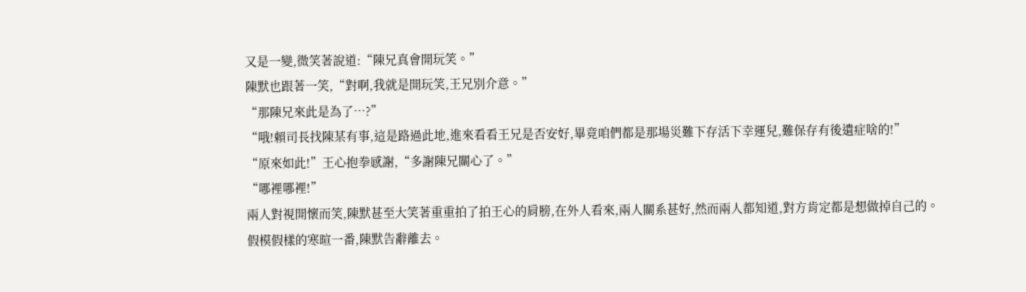又是一變,微笑著說道:“陳兄真會開玩笑。”
陳默也跟著一笑,“對啊,我就是開玩笑,王兄別介意。”
“那陳兄來此是為了…?”
“哦!賴司長找陳某有事,這是路過此地,進來看看王兄是否安好,畢竟咱們都是那場災難下存活下幸運兒,難保存有後遺症啥的!”
“原來如此!”王心抱拳感謝,“多謝陳兄關心了。”
“哪裡哪裡!”
兩人對視開懷而笑,陳默甚至大笑著重重拍了拍王心的肩膀,在外人看來,兩人關系甚好,然而兩人都知道,對方肯定都是想做掉自己的。
假模假樣的寒暄一番,陳默告辭離去。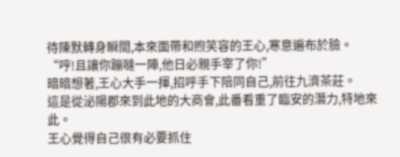待陳默轉身瞬間,本來面帶和煦笑容的王心,寒意遍布於臉。
“哼!且讓你蹦噠一陣,他日必親手宰了你!”
暗暗想著,王心大手一揮,招呼手下陪同自己,前往九濟茶莊。
這是從泌陽郡來到此地的大商會,此番看重了臨安的潛力,特地來此。
王心覺得自己很有必要抓住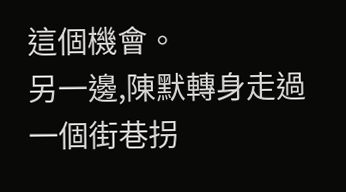這個機會。
另一邊,陳默轉身走過一個街巷拐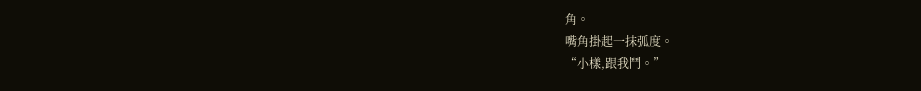角。
嘴角掛起一抹弧度。
“小樣,跟我鬥。”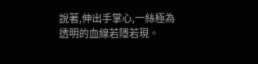說著,伸出手掌心,一絲極為透明的血線若隱若現。